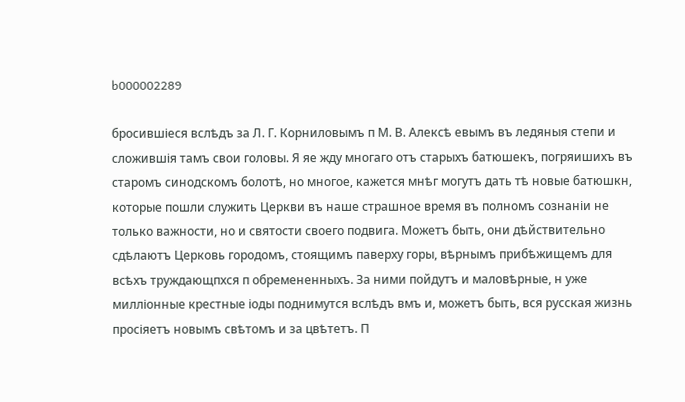b000002289

бросившіеся вслѣдъ за Л. Г. Корниловымъ п М. В. Алексѣ евымъ въ ледяныя степи и сложившія тамъ свои головы. Я яе жду многаго отъ старыхъ батюшекъ, погряишихъ въ старомъ синодскомъ болотѣ, но многое, кажется мнѣг могутъ дать тѣ новые батюшкн, которые пошли служить Церкви въ наше страшное время въ полномъ сознаніи не только важности, но и святости своего подвига. Можетъ быть, они дѣйствительно сдѣлаютъ Церковь городомъ, стоящимъ паверху горы, вѣрнымъ прибѣжищемъ для всѣхъ труждающпхся п обремененныхъ. За ними пойдутъ и маловѣрные, н уже милліонные крестные іоды поднимутся вслѣдъ вмъ и, можетъ быть, вся русская жизнь просіяетъ новымъ свѣтомъ и за цвѣтетъ. П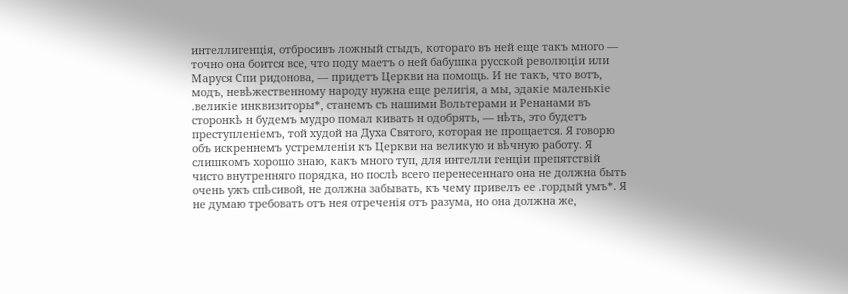интеллигенція, отбросивъ ложный стыдъ, котораго въ ней еще такъ много — точно она боится все, что поду маетъ о ней бабушка русской революціи или Маруся Спи ридонова, — придетъ Церкви на помощь. И не такъ, что вотъ, модъ, невѣжественному народу нужна еще религія, а мы, эдакіе маленькіе .великіе инквизиторы*, станемъ съ нашими Вольтерами и Ренанами въ сторонкѣ н будемъ мудро помал кивать н одобрять, — нѣть, это будетъ преступленіемъ, той худой на Духа Святого, которая не прощается. Я говорю объ искреннемъ устремленіи къ Церкви на великую и вѣчную работу. Я слишкомъ хорошо знаю, какъ много туп, для интелли генціи препятствій чисто внутренняго порядка, но послѣ всего перенесеннаго она не должна быть очень ужъ спѣсивой, не должна забывать, къ чему привелъ ее .гордый умъ*. Я не думаю требовать отъ нея отреченія отъ разума, но она должна же,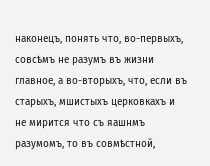наконецъ, понять что, во-первыхъ, совсѣмъ не разумъ въ жизни главное, а во-вторыхъ, что, если въ старыхъ, мшистыхъ церковкахъ и не мирится что съ яашнмъ разумомъ, то въ совмѣстной,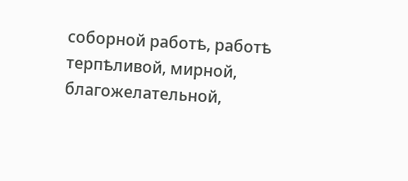соборной работѣ, работѣ терпѣливой, мирной, благожелательной,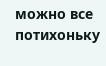можно все потихоньку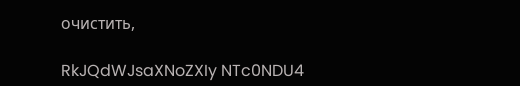очистить,

RkJQdWJsaXNoZXIy NTc0NDU4